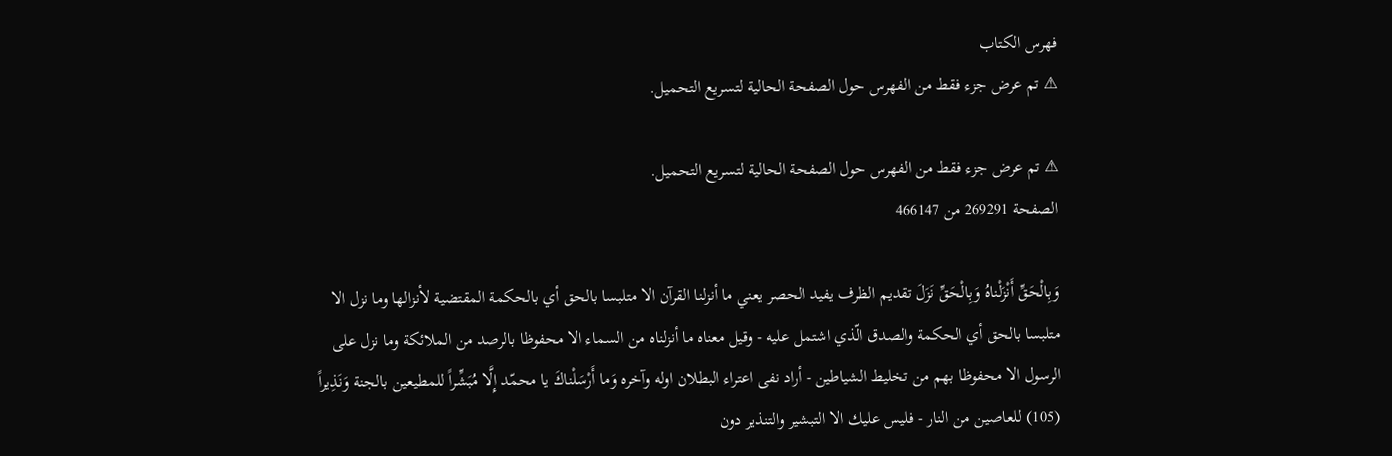فهرس الكتاب
⚠ تم عرض جزء فقط من الفهرس حول الصفحة الحالية لتسريع التحميل.

⚠ تم عرض جزء فقط من الفهرس حول الصفحة الحالية لتسريع التحميل.
الصفحة 269291 من 466147

وَبِالْحَقِّ أَنْزَلْناهُ وَبِالْحَقِّ نَزَلَ تقديم الظرف يفيد الحصر يعني ما أنزلنا القرآن الا متلبسا بالحق أي بالحكمة المقتضية لأنزالها وما نزل الا متلبسا بالحق أي الحكمة والصدق الّذي اشتمل عليه - وقيل معناه ما أنزلناه من السماء الا محفوظا بالرصد من الملائكة وما نزل على الرسول الا محفوظا بهم من تخليط الشياطين - أراد نفى اعتراء البطلان اوله وآخره وَما أَرْسَلْناكَ يا محمّد إِلَّا مُبَشِّراً للمطيعين بالجنة وَنَذِيراً (105) للعاصين من النار - فليس عليك الا التبشير والتنذير دون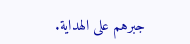جبرهم على الهداية.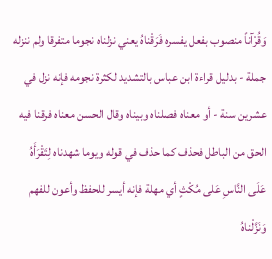وَقُرْآناً منصوب بفعل يفسره فَرَقْناهُ يعني نزلناه نجوما متفرقا ولم ننزله جملة - بدليل قراءة ابن عباس بالتشديد لكثرة نجومه فإنه نزل في عشرين سنة - أو معناه فصلناه وبيناه وقال الحسن معناه فرقنا فيه الحق من الباطل فحذف كما حذف في قوله ويوما شهدناه لِتَقْرَأَهُ عَلَى النَّاسِ عَلى مُكْثٍ أي مهلة فإنه أيسر للحفظ وأعون للفهم وَنَزَّلْناهُ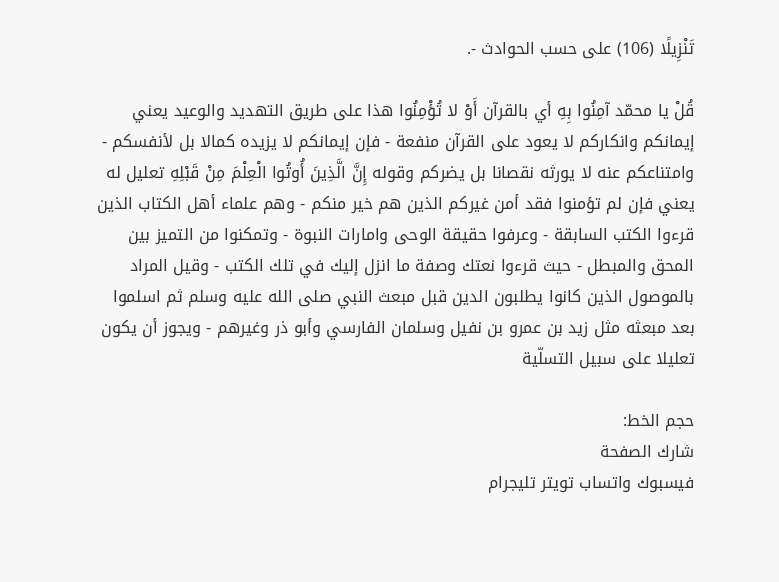تَنْزِيلًا (106) على حسب الحوادث -.

قُلْ يا محمّد آمِنُوا بِهِ أي بالقرآن أَوْ لا تُؤْمِنُوا هذا على طريق التهديد والوعيد يعني إيمانكم وانكاركم لا يعود على القرآن منفعة - فإن إيمانكم لا يزيده كمالا بل لأنفسكم - وامتناعكم عنه لا يورثه نقصانا بل يضركم وقوله إِنَّ الَّذِينَ أُوتُوا الْعِلْمَ مِنْ قَبْلِهِ تعليل له يعني فإن لم تؤمنوا فقد أمن غيركم الذين هم خير منكم - وهم علماء أهل الكتاب الذين قرءوا الكتب السابقة - وعرفوا حقيقة الوحى وامارات النبوة - وتمكنوا من التميز بين المحق والمبطل - حيث قرءوا نعتك وصفة ما انزل إليك في تلك الكتب - وقيل المراد بالموصول الذين كانوا يطلبون الدين قبل مبعث النبي صلى الله عليه وسلم ثم اسلموا بعد مبعثه مثل زيد بن عمرو بن نفيل وسلمان الفارسي وأبو ذر وغيرهم - ويجوز أن يكون تعليلا على سبيل التسلّية

حجم الخط:
شارك الصفحة
فيسبوك واتساب تويتر تليجرام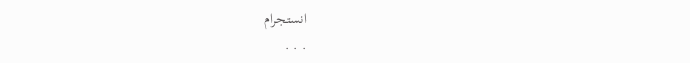انستجرام
. . .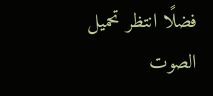فضلًا انتظر تحميل الصوت